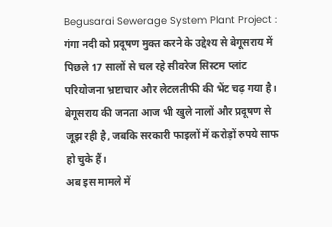Begusarai Sewerage System Plant Project : गंगा नदी को प्रदूषण मुक्त करने के उद्देश्य से बेगूसराय में पिछले 17 सालों से चल रहे सीवरेज सिस्टम प्लांट परियोजना भ्रष्टाचार और लेटलतीफी की भेंट चढ़ गया है। बेगूसराय की जनता आज भी खुले नालों और प्रदूषण से जूझ रही है, जबकि सरकारी फाइलों में करोड़ों रुपये साफ हो चुके हैं।
अब इस मामले में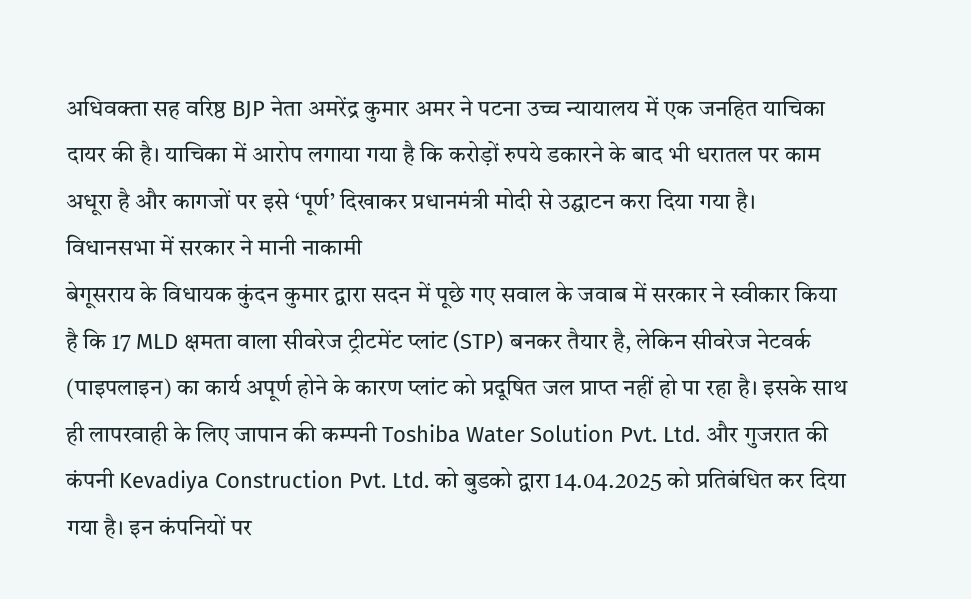अधिवक्ता सह वरिष्ठ BJP नेता अमरेंद्र कुमार अमर ने पटना उच्च न्यायालय में एक जनहित याचिका दायर की है। याचिका में आरोप लगाया गया है कि करोड़ों रुपये डकारने के बाद भी धरातल पर काम अधूरा है और कागजों पर इसे ‘पूर्ण’ दिखाकर प्रधानमंत्री मोदी से उद्घाटन करा दिया गया है।
विधानसभा में सरकार ने मानी नाकामी
बेगूसराय के विधायक कुंदन कुमार द्वारा सदन में पूछे गए सवाल के जवाब में सरकार ने स्वीकार किया है कि 17 MLD क्षमता वाला सीवरेज ट्रीटमेंट प्लांट (STP) बनकर तैयार है, लेकिन सीवरेज नेटवर्क (पाइपलाइन) का कार्य अपूर्ण होने के कारण प्लांट को प्रदूषित जल प्राप्त नहीं हो पा रहा है। इसके साथ ही लापरवाही के लिए जापान की कम्पनी Toshiba Water Solution Pvt. Ltd. और गुजरात की कंपनी Kevadiya Construction Pvt. Ltd. को बुडको द्वारा 14.04.2025 को प्रतिबंधित कर दिया गया है। इन कंपनियों पर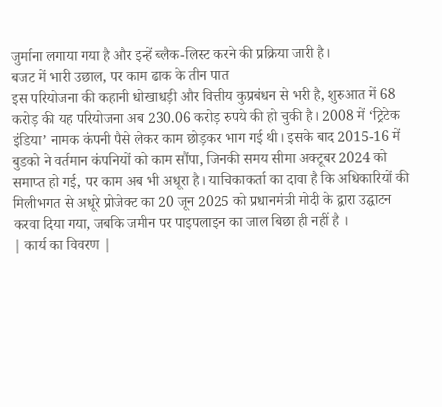जुर्माना लगाया गया है और इन्हें ब्लैक-लिस्ट करने की प्रक्रिया जारी है।
बजट में भारी उछाल, पर काम ढाक के तीन पात
इस परियोजना की कहानी धोखाधड़ी और वित्तीय कुप्रबंधन से भरी है, शुरुआत में 68 करोड़ की यह परियोजना अब 230.06 करोड़ रुपये की हो चुकी है। 2008 में ‘ट्रिटेक इंडिया’ नामक कंपनी पैसे लेकर काम छोड़कर भाग गई थी। इसके बाद 2015-16 में बुडको ने वर्तमान कंपनियों को काम सौंपा, जिनकी समय सीमा अक्टूबर 2024 को समाप्त हो गई, पर काम अब भी अधूरा है। याचिकाकर्ता का दावा है कि अधिकारियों की मिलीभगत से अधूरे प्रोजेक्ट का 20 जून 2025 को प्रधानमंत्री मोदी के द्वारा उद्घाटन करवा दिया गया, जबकि जमीन पर पाइपलाइन का जाल बिछा ही नहीं है ।
| कार्य का विवरण |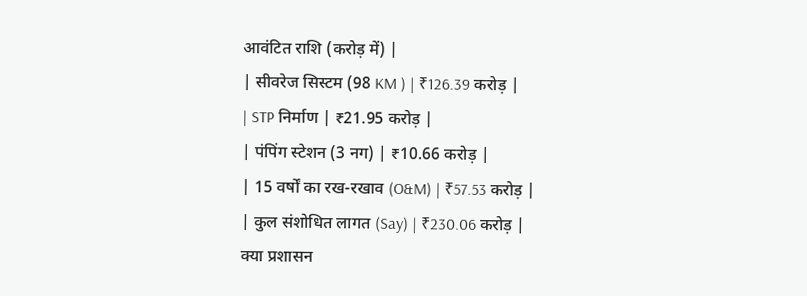आवंटित राशि (करोड़ में) |
| सीवरेज सिस्टम (98 KM ) | ₹126.39 करोड़ |
| STP निर्माण | ₹21.95 करोड़ |
| पंपिंग स्टेशन (3 नग) | ₹10.66 करोड़ |
| 15 वर्षों का रख-रखाव (O&M) | ₹57.53 करोड़ |
| कुल संशोधित लागत (Say) | ₹230.06 करोड़ |
क्या प्रशासन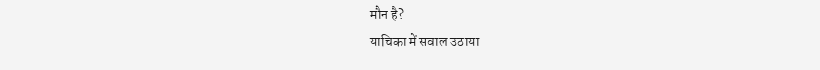मौन है?
याचिका में सवाल उठाया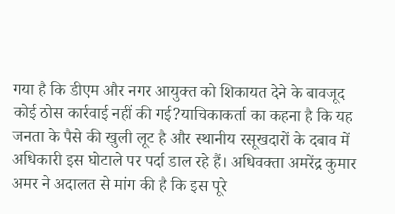गया है कि डीएम और नगर आयुक्त को शिकायत देने के बावजूद कोई ठोस कार्रवाई नहीं की गई?याचिकाकर्ता का कहना है कि यह जनता के पैसे की खुली लूट है और स्थानीय रसूखदारों के दबाव में अधिकारी इस घोटाले पर पर्दा डाल रहे हैं। अधिवक्ता अमरेंद्र कुमार अमर ने अदालत से मांग की है कि इस पूरे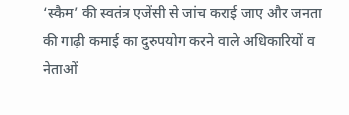‘स्कैम’ की स्वतंत्र एजेंसी से जांच कराई जाए और जनता की गाढ़ी कमाई का दुरुपयोग करने वाले अधिकारियों व नेताओं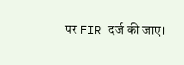पर FIR दर्ज की जाए।